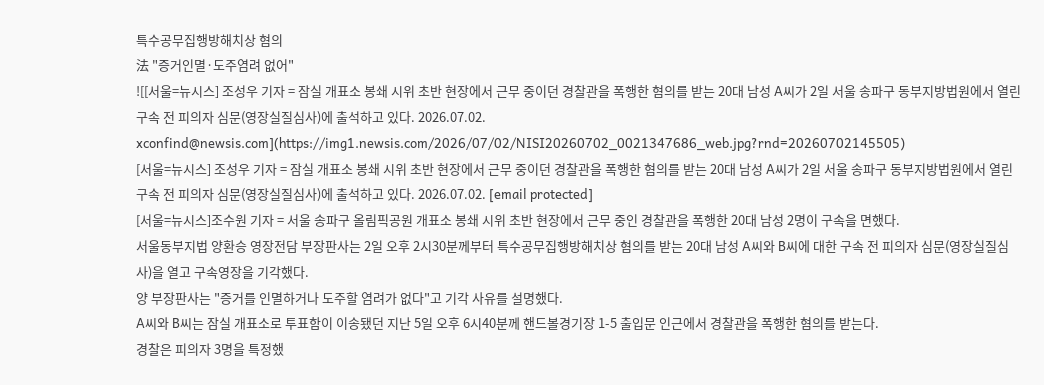특수공무집행방해치상 혐의
法 "증거인멸·도주염려 없어"
![[서울=뉴시스] 조성우 기자 = 잠실 개표소 봉쇄 시위 초반 현장에서 근무 중이던 경찰관을 폭행한 혐의를 받는 20대 남성 A씨가 2일 서울 송파구 동부지방법원에서 열린 구속 전 피의자 심문(영장실질심사)에 출석하고 있다. 2026.07.02. xconfind@newsis.com](https://img1.newsis.com/2026/07/02/NISI20260702_0021347686_web.jpg?rnd=20260702145505)
[서울=뉴시스] 조성우 기자 = 잠실 개표소 봉쇄 시위 초반 현장에서 근무 중이던 경찰관을 폭행한 혐의를 받는 20대 남성 A씨가 2일 서울 송파구 동부지방법원에서 열린 구속 전 피의자 심문(영장실질심사)에 출석하고 있다. 2026.07.02. [email protected]
[서울=뉴시스]조수원 기자 = 서울 송파구 올림픽공원 개표소 봉쇄 시위 초반 현장에서 근무 중인 경찰관을 폭행한 20대 남성 2명이 구속을 면했다.
서울동부지법 양환승 영장전담 부장판사는 2일 오후 2시30분께부터 특수공무집행방해치상 혐의를 받는 20대 남성 A씨와 B씨에 대한 구속 전 피의자 심문(영장실질심사)을 열고 구속영장을 기각했다.
양 부장판사는 "증거를 인멸하거나 도주할 염려가 없다"고 기각 사유를 설명했다.
A씨와 B씨는 잠실 개표소로 투표함이 이송됐던 지난 5일 오후 6시40분께 핸드볼경기장 1-5 출입문 인근에서 경찰관을 폭행한 혐의를 받는다.
경찰은 피의자 3명을 특정했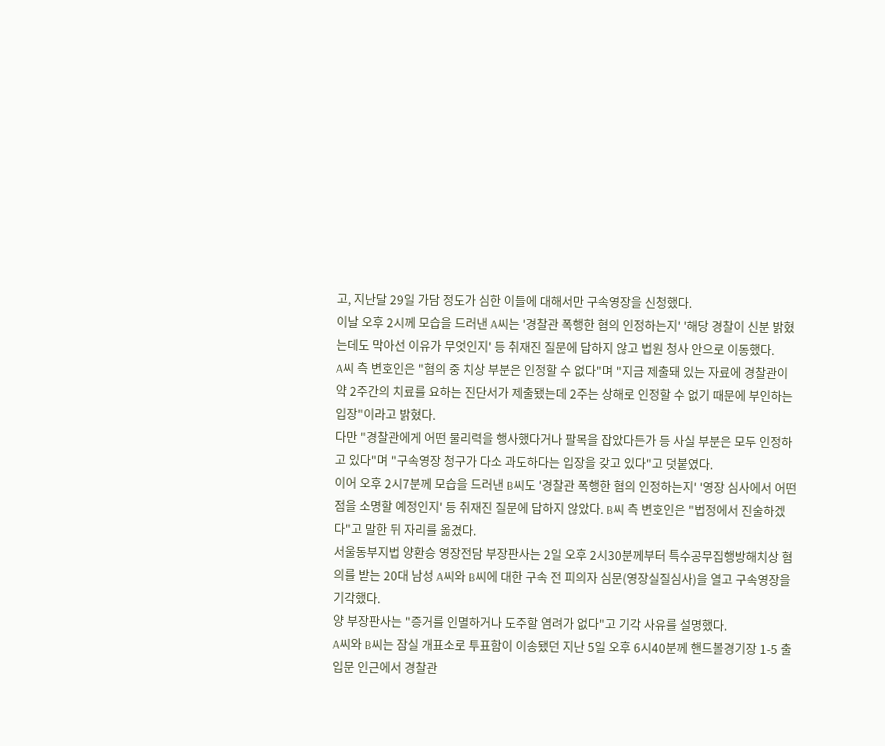고, 지난달 29일 가담 정도가 심한 이들에 대해서만 구속영장을 신청했다.
이날 오후 2시께 모습을 드러낸 A씨는 '경찰관 폭행한 혐의 인정하는지' '해당 경찰이 신분 밝혔는데도 막아선 이유가 무엇인지' 등 취재진 질문에 답하지 않고 법원 청사 안으로 이동했다.
A씨 측 변호인은 "혐의 중 치상 부분은 인정할 수 없다"며 "지금 제출돼 있는 자료에 경찰관이 약 2주간의 치료를 요하는 진단서가 제출됐는데 2주는 상해로 인정할 수 없기 때문에 부인하는 입장"이라고 밝혔다.
다만 "경찰관에게 어떤 물리력을 행사했다거나 팔목을 잡았다든가 등 사실 부분은 모두 인정하고 있다"며 "구속영장 청구가 다소 과도하다는 입장을 갖고 있다"고 덧붙였다.
이어 오후 2시7분께 모습을 드러낸 B씨도 '경찰관 폭행한 혐의 인정하는지' '영장 심사에서 어떤 점을 소명할 예정인지' 등 취재진 질문에 답하지 않았다. B씨 측 변호인은 "법정에서 진술하겠다"고 말한 뒤 자리를 옮겼다.
서울동부지법 양환승 영장전담 부장판사는 2일 오후 2시30분께부터 특수공무집행방해치상 혐의를 받는 20대 남성 A씨와 B씨에 대한 구속 전 피의자 심문(영장실질심사)을 열고 구속영장을 기각했다.
양 부장판사는 "증거를 인멸하거나 도주할 염려가 없다"고 기각 사유를 설명했다.
A씨와 B씨는 잠실 개표소로 투표함이 이송됐던 지난 5일 오후 6시40분께 핸드볼경기장 1-5 출입문 인근에서 경찰관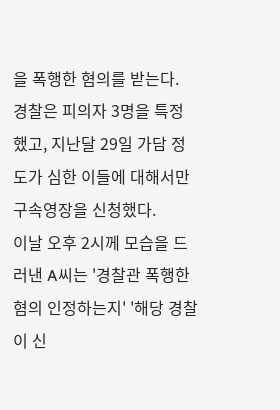을 폭행한 혐의를 받는다.
경찰은 피의자 3명을 특정했고, 지난달 29일 가담 정도가 심한 이들에 대해서만 구속영장을 신청했다.
이날 오후 2시께 모습을 드러낸 A씨는 '경찰관 폭행한 혐의 인정하는지' '해당 경찰이 신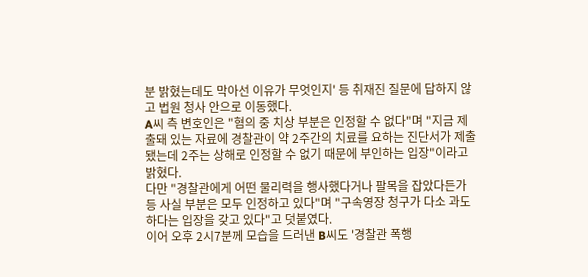분 밝혔는데도 막아선 이유가 무엇인지' 등 취재진 질문에 답하지 않고 법원 청사 안으로 이동했다.
A씨 측 변호인은 "혐의 중 치상 부분은 인정할 수 없다"며 "지금 제출돼 있는 자료에 경찰관이 약 2주간의 치료를 요하는 진단서가 제출됐는데 2주는 상해로 인정할 수 없기 때문에 부인하는 입장"이라고 밝혔다.
다만 "경찰관에게 어떤 물리력을 행사했다거나 팔목을 잡았다든가 등 사실 부분은 모두 인정하고 있다"며 "구속영장 청구가 다소 과도하다는 입장을 갖고 있다"고 덧붙였다.
이어 오후 2시7분께 모습을 드러낸 B씨도 '경찰관 폭행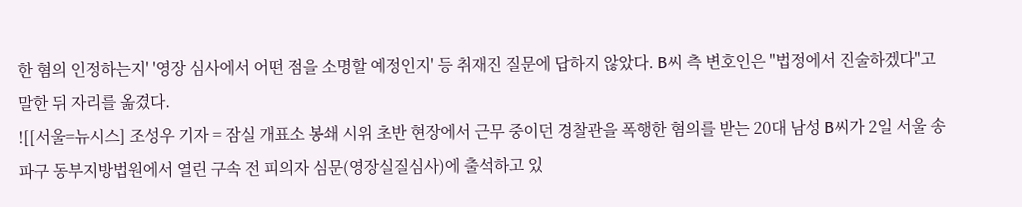한 혐의 인정하는지' '영장 심사에서 어떤 점을 소명할 예정인지' 등 취재진 질문에 답하지 않았다. B씨 측 변호인은 "법정에서 진술하겠다"고 말한 뒤 자리를 옮겼다.
![[서울=뉴시스] 조성우 기자 = 잠실 개표소 봉쇄 시위 초반 현장에서 근무 중이던 경찰관을 폭행한 혐의를 받는 20대 남성 B씨가 2일 서울 송파구 동부지방법원에서 열린 구속 전 피의자 심문(영장실질심사)에 출석하고 있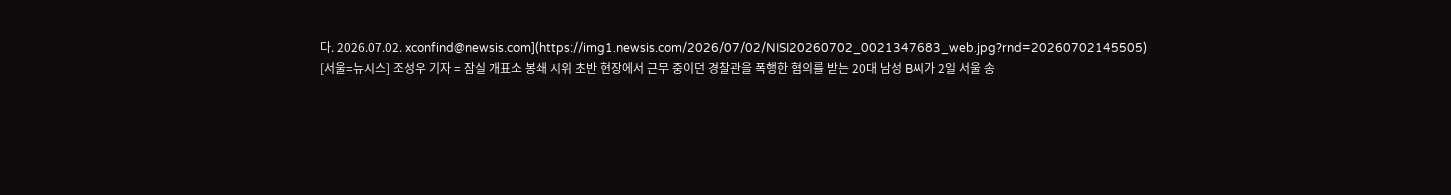다. 2026.07.02. xconfind@newsis.com](https://img1.newsis.com/2026/07/02/NISI20260702_0021347683_web.jpg?rnd=20260702145505)
[서울=뉴시스] 조성우 기자 = 잠실 개표소 봉쇄 시위 초반 현장에서 근무 중이던 경찰관을 폭행한 혐의를 받는 20대 남성 B씨가 2일 서울 송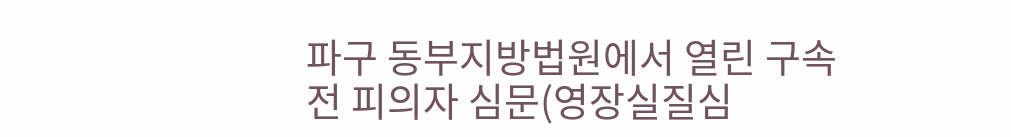파구 동부지방법원에서 열린 구속 전 피의자 심문(영장실질심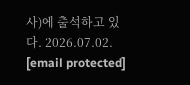사)에 출석하고 있다. 2026.07.02. [email protected]